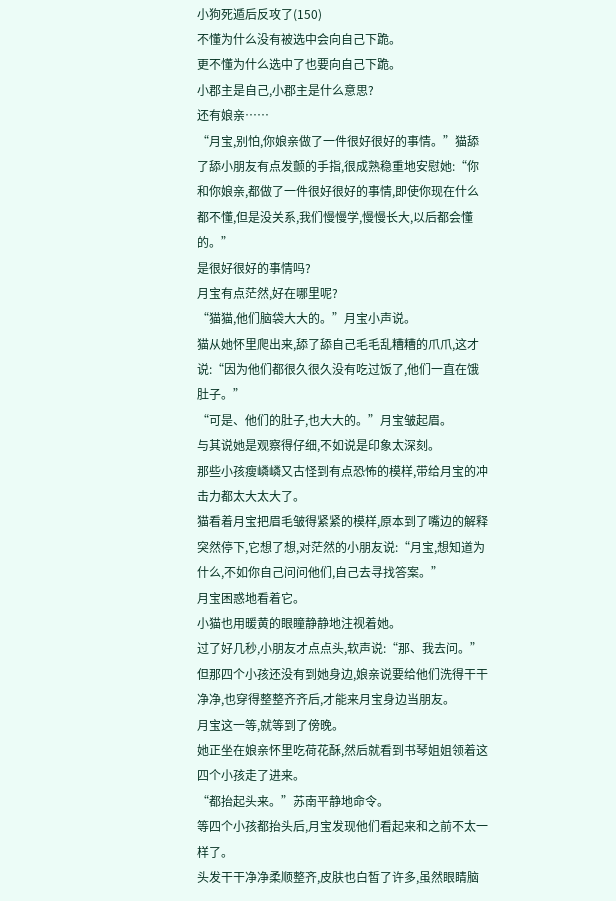小狗死遁后反攻了(150)
不懂为什么没有被选中会向自己下跪。
更不懂为什么选中了也要向自己下跪。
小郡主是自己,小郡主是什么意思?
还有娘亲……
“月宝,别怕,你娘亲做了一件很好很好的事情。”猫舔了舔小朋友有点发颤的手指,很成熟稳重地安慰她:“你和你娘亲,都做了一件很好很好的事情,即使你现在什么都不懂,但是没关系,我们慢慢学,慢慢长大,以后都会懂的。”
是很好很好的事情吗?
月宝有点茫然,好在哪里呢?
“猫猫,他们脑袋大大的。”月宝小声说。
猫从她怀里爬出来,舔了舔自己毛毛乱糟糟的爪爪,这才说:“因为他们都很久很久没有吃过饭了,他们一直在饿肚子。”
“可是、他们的肚子,也大大的。”月宝皱起眉。
与其说她是观察得仔细,不如说是印象太深刻。
那些小孩瘦嶙嶙又古怪到有点恐怖的模样,带给月宝的冲击力都太大太大了。
猫看着月宝把眉毛皱得紧紧的模样,原本到了嘴边的解释突然停下,它想了想,对茫然的小朋友说:“月宝,想知道为什么,不如你自己问问他们,自己去寻找答案。”
月宝困惑地看着它。
小猫也用暖黄的眼瞳静静地注视着她。
过了好几秒,小朋友才点点头,软声说:“那、我去问。”
但那四个小孩还没有到她身边,娘亲说要给他们洗得干干净净,也穿得整整齐齐后,才能来月宝身边当朋友。
月宝这一等,就等到了傍晚。
她正坐在娘亲怀里吃荷花酥,然后就看到书琴姐姐领着这四个小孩走了进来。
“都抬起头来。”苏南平静地命令。
等四个小孩都抬头后,月宝发现他们看起来和之前不太一样了。
头发干干净净柔顺整齐,皮肤也白皙了许多,虽然眼睛脑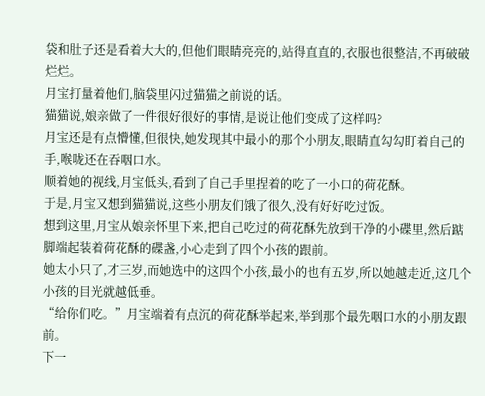袋和肚子还是看着大大的,但他们眼睛亮亮的,站得直直的,衣服也很整洁,不再破破烂烂。
月宝打量着他们,脑袋里闪过猫猫之前说的话。
猫猫说,娘亲做了一件很好很好的事情,是说让他们变成了这样吗?
月宝还是有点懵懂,但很快,她发现其中最小的那个小朋友,眼睛直勾勾盯着自己的手,喉咙还在吞咽口水。
顺着她的视线,月宝低头,看到了自己手里捏着的吃了一小口的荷花酥。
于是,月宝又想到猫猫说,这些小朋友们饿了很久,没有好好吃过饭。
想到这里,月宝从娘亲怀里下来,把自己吃过的荷花酥先放到干净的小碟里,然后踮脚端起装着荷花酥的碟盏,小心走到了四个小孩的跟前。
她太小只了,才三岁,而她选中的这四个小孩,最小的也有五岁,所以她越走近,这几个小孩的目光就越低垂。
“给你们吃。”月宝端着有点沉的荷花酥举起来,举到那个最先咽口水的小朋友跟前。
下一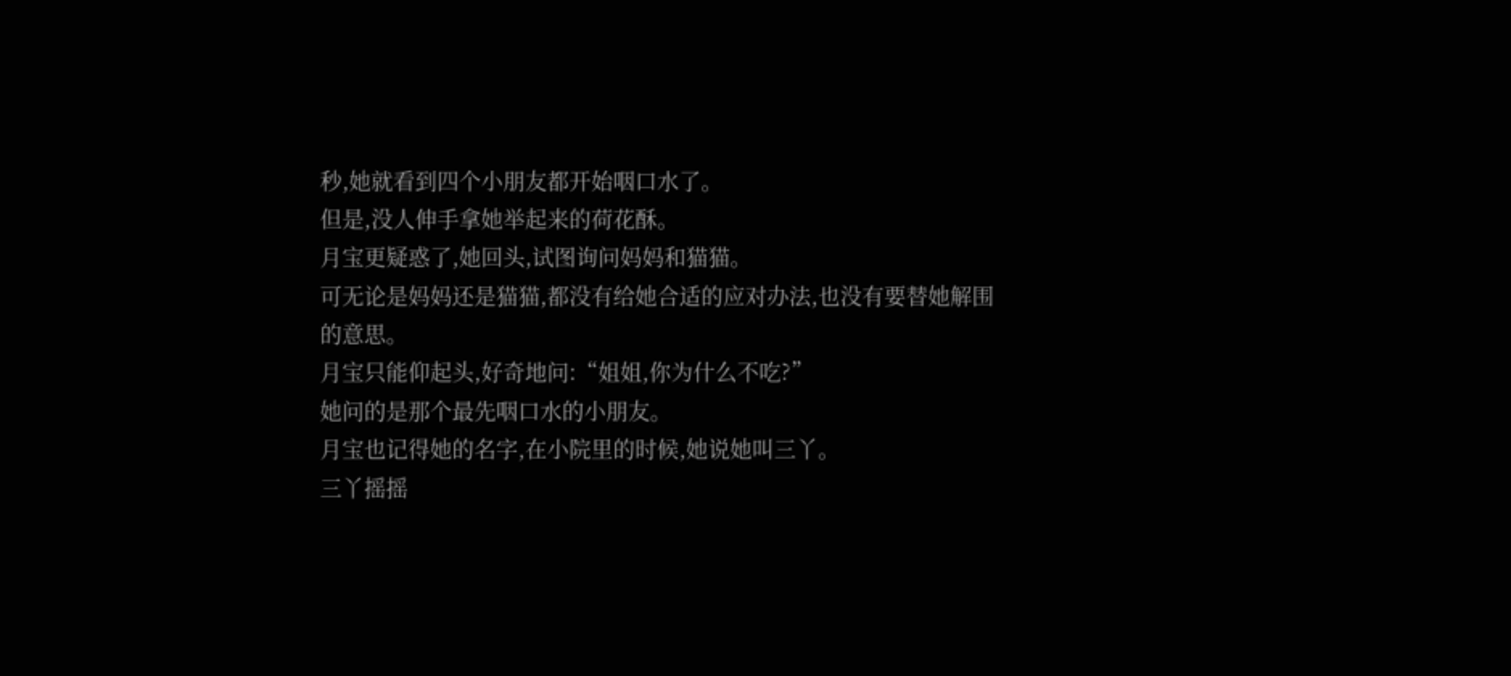秒,她就看到四个小朋友都开始咽口水了。
但是,没人伸手拿她举起来的荷花酥。
月宝更疑惑了,她回头,试图询问妈妈和猫猫。
可无论是妈妈还是猫猫,都没有给她合适的应对办法,也没有要替她解围的意思。
月宝只能仰起头,好奇地问:“姐姐,你为什么不吃?”
她问的是那个最先咽口水的小朋友。
月宝也记得她的名字,在小院里的时候,她说她叫三丫。
三丫摇摇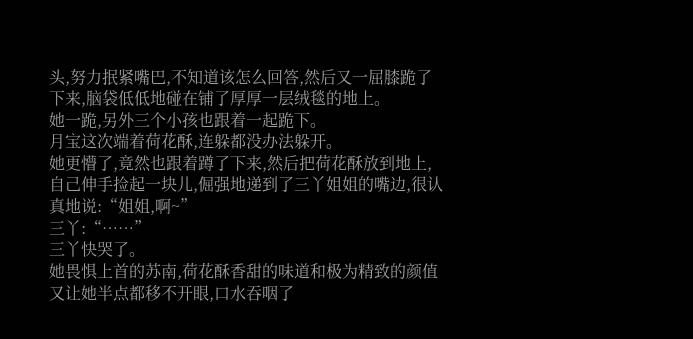头,努力抿紧嘴巴,不知道该怎么回答,然后又一屈膝跪了下来,脑袋低低地碰在铺了厚厚一层绒毯的地上。
她一跪,另外三个小孩也跟着一起跪下。
月宝这次端着荷花酥,连躲都没办法躲开。
她更懵了,竟然也跟着蹲了下来,然后把荷花酥放到地上,自己伸手捡起一块儿,倔强地递到了三丫姐姐的嘴边,很认真地说:“姐姐,啊~”
三丫:“……”
三丫快哭了。
她畏惧上首的苏南,荷花酥香甜的味道和极为精致的颜值又让她半点都移不开眼,口水吞咽了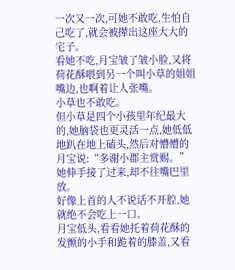一次又一次,可她不敢吃,生怕自己吃了,就会被撵出这座大大的宅子。
看她不吃,月宝皱了皱小脸,又将荷花酥喂到另一个叫小草的姐姐嘴边,也啊着让人张嘴。
小草也不敢吃。
但小草是四个小孩里年纪最大的,她脑袋也更灵活一点,她低低地趴在地上磕头,然后对懵懵的月宝说:“多谢小郡主赏赐。”
她伸手接了过来,却不往嘴巴里放。
好像上首的人不说话不开腔,她就绝不会吃上一口。
月宝低头,看看她托着荷花酥的发颤的小手和跪着的膝盖,又看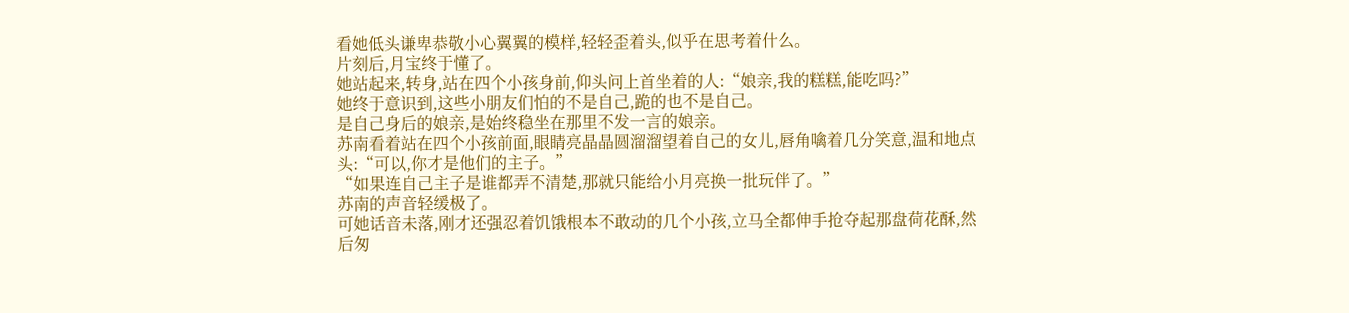看她低头谦卑恭敬小心翼翼的模样,轻轻歪着头,似乎在思考着什么。
片刻后,月宝终于懂了。
她站起来,转身,站在四个小孩身前,仰头问上首坐着的人:“娘亲,我的糕糕,能吃吗?”
她终于意识到,这些小朋友们怕的不是自己,跪的也不是自己。
是自己身后的娘亲,是始终稳坐在那里不发一言的娘亲。
苏南看着站在四个小孩前面,眼睛亮晶晶圆溜溜望着自己的女儿,唇角噙着几分笑意,温和地点头:“可以,你才是他们的主子。”
“如果连自己主子是谁都弄不清楚,那就只能给小月亮换一批玩伴了。”
苏南的声音轻缓极了。
可她话音未落,刚才还强忍着饥饿根本不敢动的几个小孩,立马全都伸手抢夺起那盘荷花酥,然后匆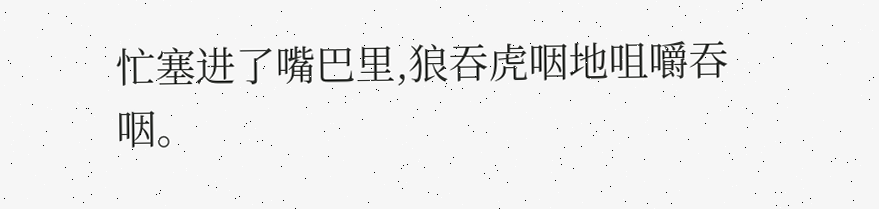忙塞进了嘴巴里,狼吞虎咽地咀嚼吞咽。